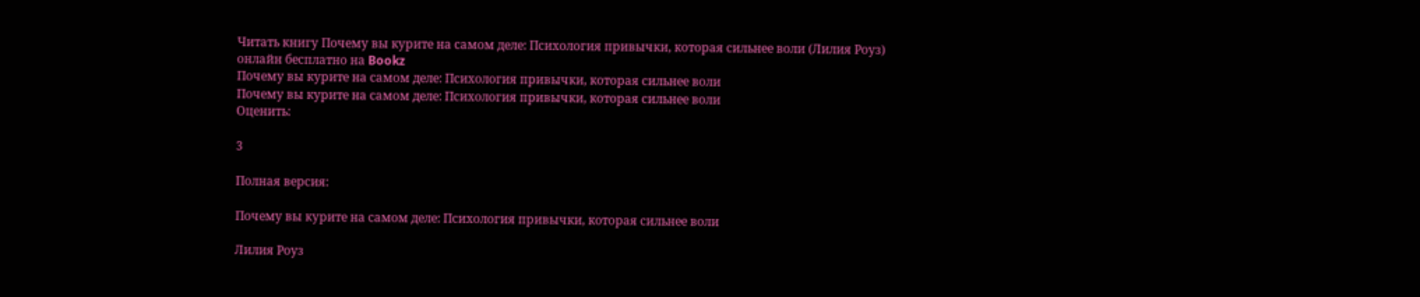Читать книгу Почему вы курите на самом деле: Психология привычки, которая сильнее воли (Лилия Роуз) онлайн бесплатно на Bookz
Почему вы курите на самом деле: Психология привычки, которая сильнее воли
Почему вы курите на самом деле: Психология привычки, которая сильнее воли
Оценить:

3

Полная версия:

Почему вы курите на самом деле: Психология привычки, которая сильнее воли

Лилия Роуз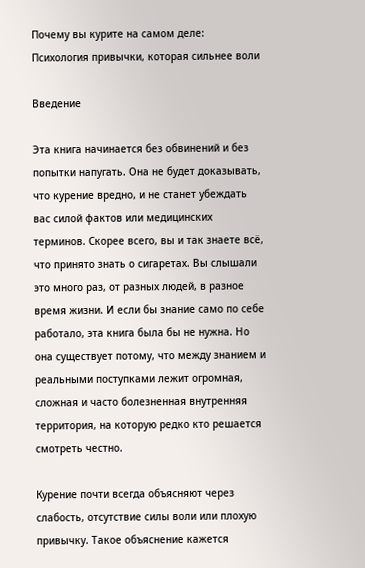Почему вы курите на самом деле: Психология привычки, которая сильнее воли

Введение

Эта книга начинается без обвинений и без попытки напугать. Она не будет доказывать, что курение вредно, и не станет убеждать вас силой фактов или медицинских терминов. Скорее всего, вы и так знаете всё, что принято знать о сигаретах. Вы слышали это много раз, от разных людей, в разное время жизни. И если бы знание само по себе работало, эта книга была бы не нужна. Но она существует потому, что между знанием и реальными поступками лежит огромная, сложная и часто болезненная внутренняя территория, на которую редко кто решается смотреть честно.

Курение почти всегда объясняют через слабость, отсутствие силы воли или плохую привычку. Такое объяснение кажется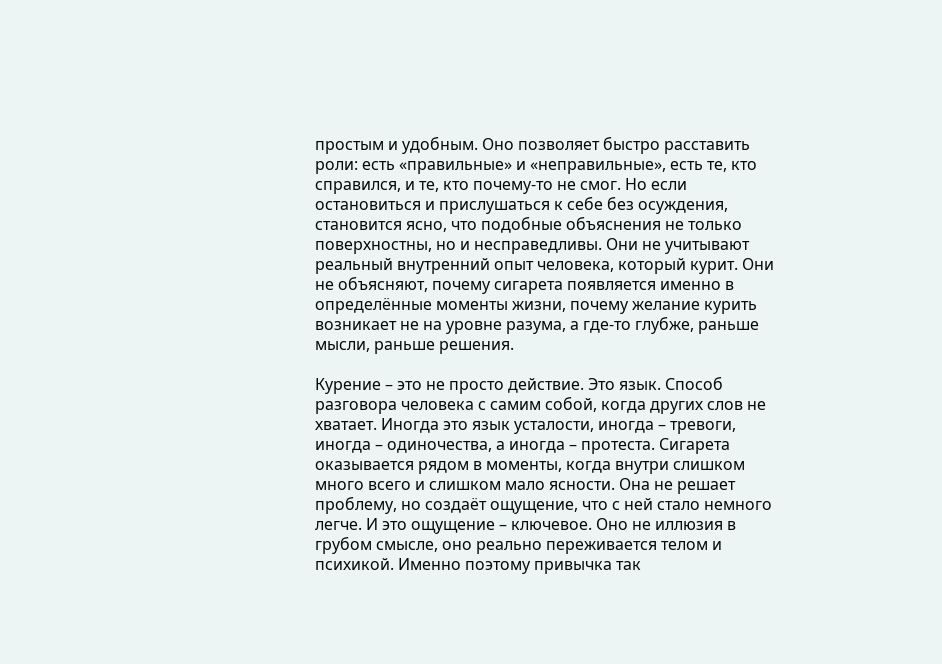простым и удобным. Оно позволяет быстро расставить роли: есть «правильные» и «неправильные», есть те, кто справился, и те, кто почему-то не смог. Но если остановиться и прислушаться к себе без осуждения, становится ясно, что подобные объяснения не только поверхностны, но и несправедливы. Они не учитывают реальный внутренний опыт человека, который курит. Они не объясняют, почему сигарета появляется именно в определённые моменты жизни, почему желание курить возникает не на уровне разума, а где-то глубже, раньше мысли, раньше решения.

Курение – это не просто действие. Это язык. Способ разговора человека с самим собой, когда других слов не хватает. Иногда это язык усталости, иногда – тревоги, иногда – одиночества, а иногда – протеста. Сигарета оказывается рядом в моменты, когда внутри слишком много всего и слишком мало ясности. Она не решает проблему, но создаёт ощущение, что с ней стало немного легче. И это ощущение – ключевое. Оно не иллюзия в грубом смысле, оно реально переживается телом и психикой. Именно поэтому привычка так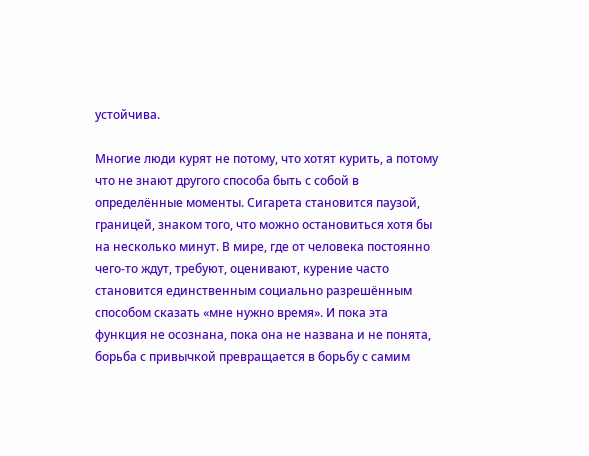устойчива.

Многие люди курят не потому, что хотят курить, а потому что не знают другого способа быть с собой в определённые моменты. Сигарета становится паузой, границей, знаком того, что можно остановиться хотя бы на несколько минут. В мире, где от человека постоянно чего-то ждут, требуют, оценивают, курение часто становится единственным социально разрешённым способом сказать «мне нужно время». И пока эта функция не осознана, пока она не названа и не понята, борьба с привычкой превращается в борьбу с самим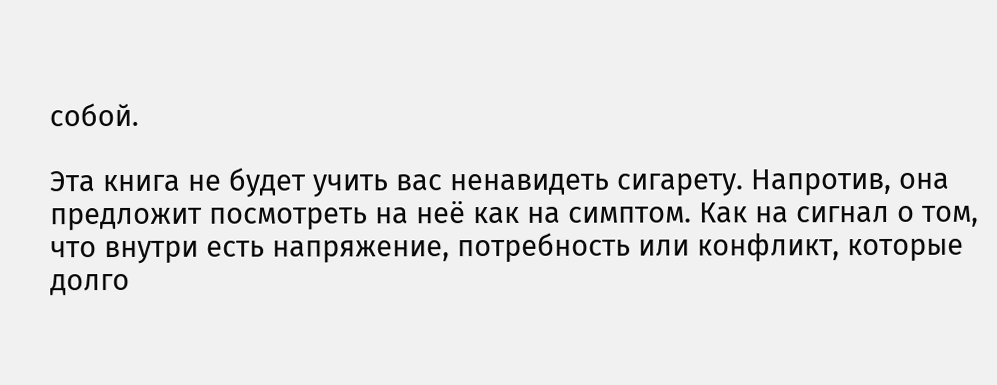собой.

Эта книга не будет учить вас ненавидеть сигарету. Напротив, она предложит посмотреть на неё как на симптом. Как на сигнал о том, что внутри есть напряжение, потребность или конфликт, которые долго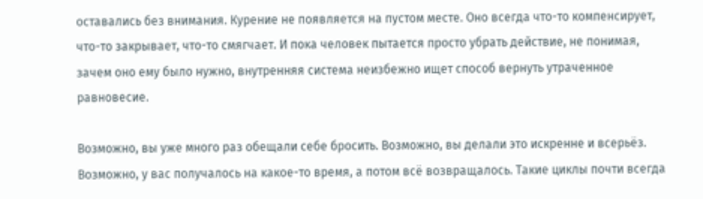оставались без внимания. Курение не появляется на пустом месте. Оно всегда что-то компенсирует, что-то закрывает, что-то смягчает. И пока человек пытается просто убрать действие, не понимая, зачем оно ему было нужно, внутренняя система неизбежно ищет способ вернуть утраченное равновесие.

Возможно, вы уже много раз обещали себе бросить. Возможно, вы делали это искренне и всерьёз. Возможно, у вас получалось на какое-то время, а потом всё возвращалось. Такие циклы почти всегда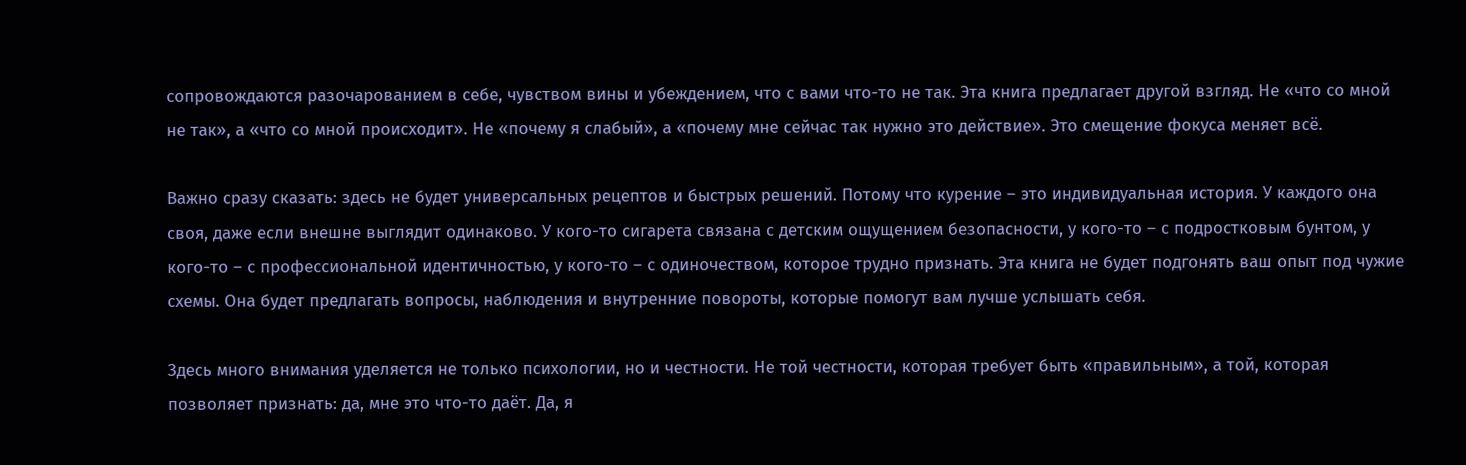сопровождаются разочарованием в себе, чувством вины и убеждением, что с вами что-то не так. Эта книга предлагает другой взгляд. Не «что со мной не так», а «что со мной происходит». Не «почему я слабый», а «почему мне сейчас так нужно это действие». Это смещение фокуса меняет всё.

Важно сразу сказать: здесь не будет универсальных рецептов и быстрых решений. Потому что курение – это индивидуальная история. У каждого она своя, даже если внешне выглядит одинаково. У кого-то сигарета связана с детским ощущением безопасности, у кого-то – с подростковым бунтом, у кого-то – с профессиональной идентичностью, у кого-то – с одиночеством, которое трудно признать. Эта книга не будет подгонять ваш опыт под чужие схемы. Она будет предлагать вопросы, наблюдения и внутренние повороты, которые помогут вам лучше услышать себя.

Здесь много внимания уделяется не только психологии, но и честности. Не той честности, которая требует быть «правильным», а той, которая позволяет признать: да, мне это что-то даёт. Да, я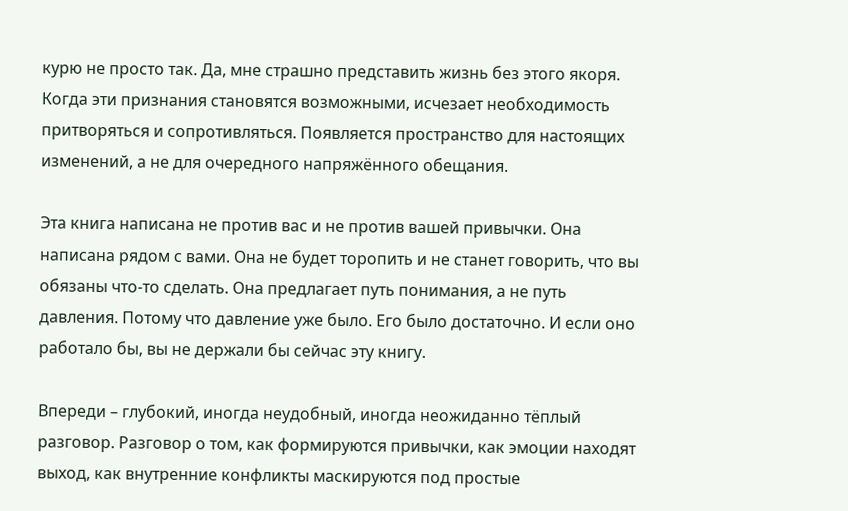курю не просто так. Да, мне страшно представить жизнь без этого якоря. Когда эти признания становятся возможными, исчезает необходимость притворяться и сопротивляться. Появляется пространство для настоящих изменений, а не для очередного напряжённого обещания.

Эта книга написана не против вас и не против вашей привычки. Она написана рядом с вами. Она не будет торопить и не станет говорить, что вы обязаны что-то сделать. Она предлагает путь понимания, а не путь давления. Потому что давление уже было. Его было достаточно. И если оно работало бы, вы не держали бы сейчас эту книгу.

Впереди – глубокий, иногда неудобный, иногда неожиданно тёплый разговор. Разговор о том, как формируются привычки, как эмоции находят выход, как внутренние конфликты маскируются под простые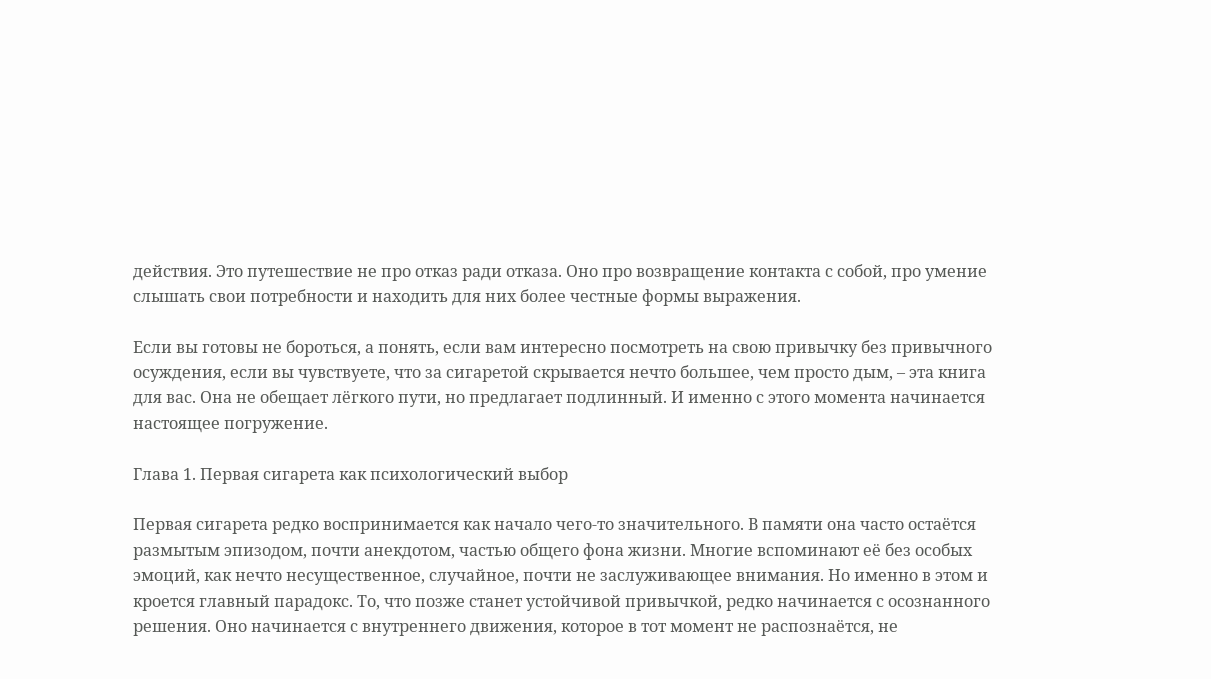действия. Это путешествие не про отказ ради отказа. Оно про возвращение контакта с собой, про умение слышать свои потребности и находить для них более честные формы выражения.

Если вы готовы не бороться, а понять, если вам интересно посмотреть на свою привычку без привычного осуждения, если вы чувствуете, что за сигаретой скрывается нечто большее, чем просто дым, – эта книга для вас. Она не обещает лёгкого пути, но предлагает подлинный. И именно с этого момента начинается настоящее погружение.

Глава 1. Первая сигарета как психологический выбор

Первая сигарета редко воспринимается как начало чего-то значительного. В памяти она часто остаётся размытым эпизодом, почти анекдотом, частью общего фона жизни. Многие вспоминают её без особых эмоций, как нечто несущественное, случайное, почти не заслуживающее внимания. Но именно в этом и кроется главный парадокс. То, что позже станет устойчивой привычкой, редко начинается с осознанного решения. Оно начинается с внутреннего движения, которое в тот момент не распознаётся, не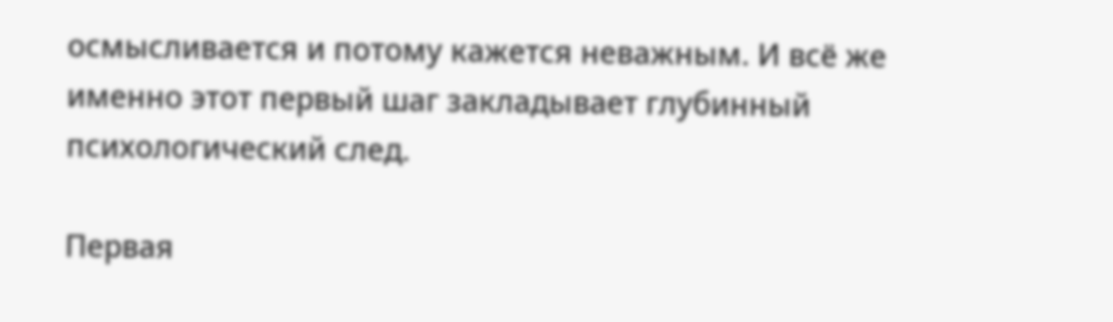осмысливается и потому кажется неважным. И всё же именно этот первый шаг закладывает глубинный психологический след.

Первая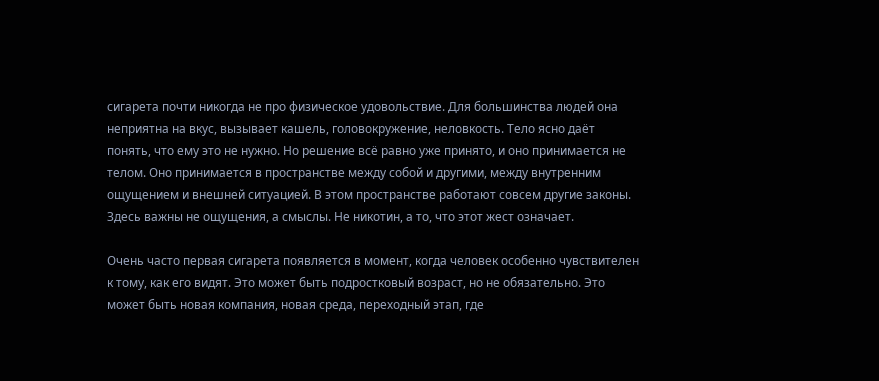сигарета почти никогда не про физическое удовольствие. Для большинства людей она неприятна на вкус, вызывает кашель, головокружение, неловкость. Тело ясно даёт понять, что ему это не нужно. Но решение всё равно уже принято, и оно принимается не телом. Оно принимается в пространстве между собой и другими, между внутренним ощущением и внешней ситуацией. В этом пространстве работают совсем другие законы. Здесь важны не ощущения, а смыслы. Не никотин, а то, что этот жест означает.

Очень часто первая сигарета появляется в момент, когда человек особенно чувствителен к тому, как его видят. Это может быть подростковый возраст, но не обязательно. Это может быть новая компания, новая среда, переходный этап, где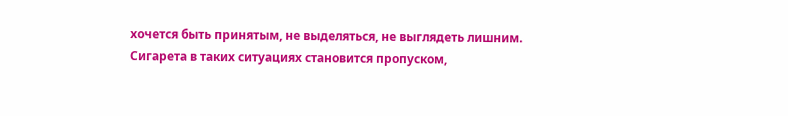хочется быть принятым, не выделяться, не выглядеть лишним. Сигарета в таких ситуациях становится пропуском,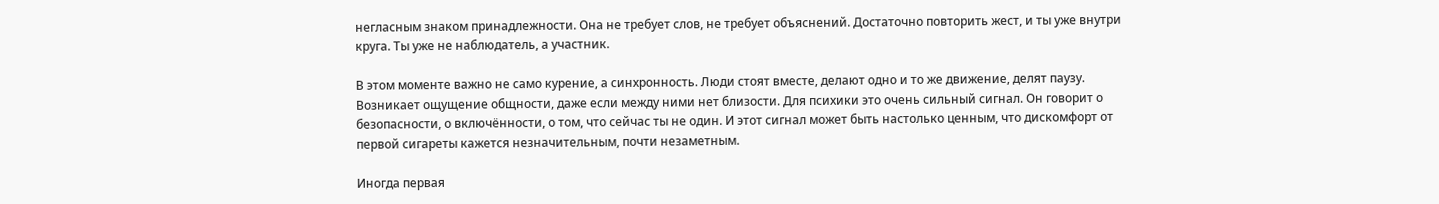негласным знаком принадлежности. Она не требует слов, не требует объяснений. Достаточно повторить жест, и ты уже внутри круга. Ты уже не наблюдатель, а участник.

В этом моменте важно не само курение, а синхронность. Люди стоят вместе, делают одно и то же движение, делят паузу. Возникает ощущение общности, даже если между ними нет близости. Для психики это очень сильный сигнал. Он говорит о безопасности, о включённости, о том, что сейчас ты не один. И этот сигнал может быть настолько ценным, что дискомфорт от первой сигареты кажется незначительным, почти незаметным.

Иногда первая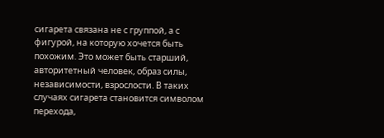сигарета связана не с группой, а с фигурой, на которую хочется быть похожим. Это может быть старший, авторитетный человек, образ силы, независимости, взрослости. В таких случаях сигарета становится символом перехода,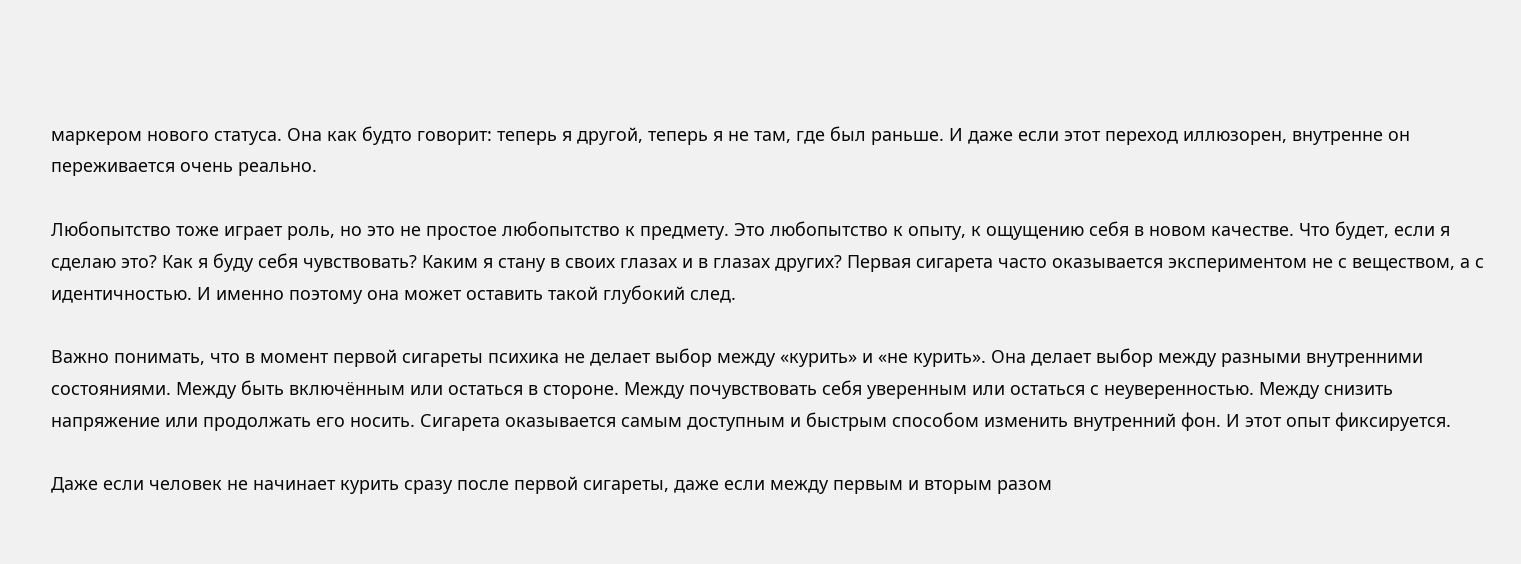маркером нового статуса. Она как будто говорит: теперь я другой, теперь я не там, где был раньше. И даже если этот переход иллюзорен, внутренне он переживается очень реально.

Любопытство тоже играет роль, но это не простое любопытство к предмету. Это любопытство к опыту, к ощущению себя в новом качестве. Что будет, если я сделаю это? Как я буду себя чувствовать? Каким я стану в своих глазах и в глазах других? Первая сигарета часто оказывается экспериментом не с веществом, а с идентичностью. И именно поэтому она может оставить такой глубокий след.

Важно понимать, что в момент первой сигареты психика не делает выбор между «курить» и «не курить». Она делает выбор между разными внутренними состояниями. Между быть включённым или остаться в стороне. Между почувствовать себя уверенным или остаться с неуверенностью. Между снизить напряжение или продолжать его носить. Сигарета оказывается самым доступным и быстрым способом изменить внутренний фон. И этот опыт фиксируется.

Даже если человек не начинает курить сразу после первой сигареты, даже если между первым и вторым разом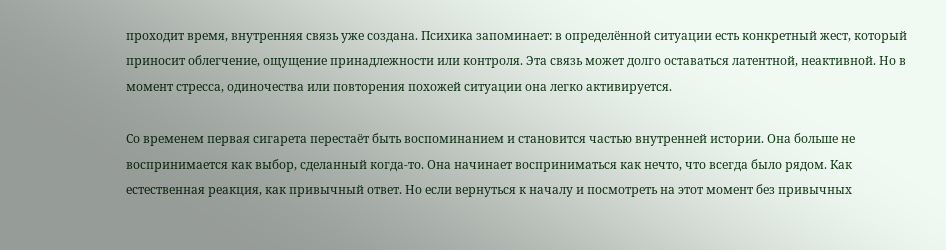проходит время, внутренняя связь уже создана. Психика запоминает: в определённой ситуации есть конкретный жест, который приносит облегчение, ощущение принадлежности или контроля. Эта связь может долго оставаться латентной, неактивной. Но в момент стресса, одиночества или повторения похожей ситуации она легко активируется.

Со временем первая сигарета перестаёт быть воспоминанием и становится частью внутренней истории. Она больше не воспринимается как выбор, сделанный когда-то. Она начинает восприниматься как нечто, что всегда было рядом. Как естественная реакция, как привычный ответ. Но если вернуться к началу и посмотреть на этот момент без привычных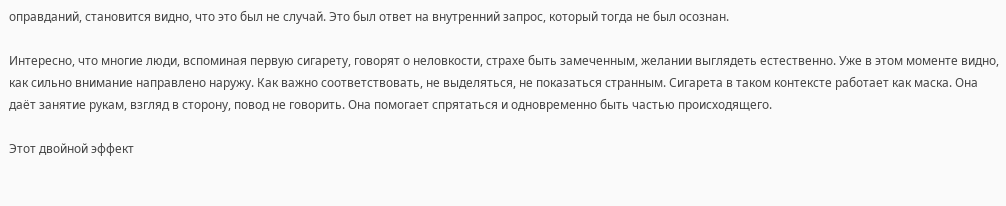оправданий, становится видно, что это был не случай. Это был ответ на внутренний запрос, который тогда не был осознан.

Интересно, что многие люди, вспоминая первую сигарету, говорят о неловкости, страхе быть замеченным, желании выглядеть естественно. Уже в этом моменте видно, как сильно внимание направлено наружу. Как важно соответствовать, не выделяться, не показаться странным. Сигарета в таком контексте работает как маска. Она даёт занятие рукам, взгляд в сторону, повод не говорить. Она помогает спрятаться и одновременно быть частью происходящего.

Этот двойной эффект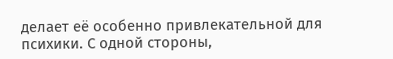делает её особенно привлекательной для психики. С одной стороны,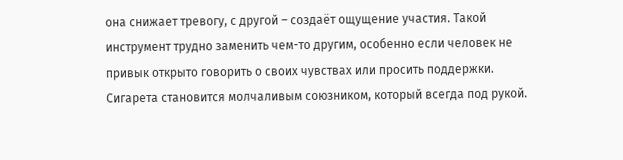она снижает тревогу, с другой – создаёт ощущение участия. Такой инструмент трудно заменить чем-то другим, особенно если человек не привык открыто говорить о своих чувствах или просить поддержки. Сигарета становится молчаливым союзником, который всегда под рукой.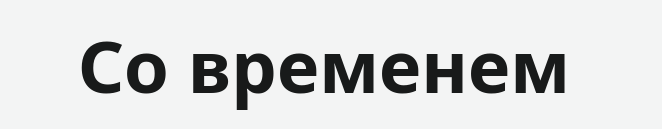Со временем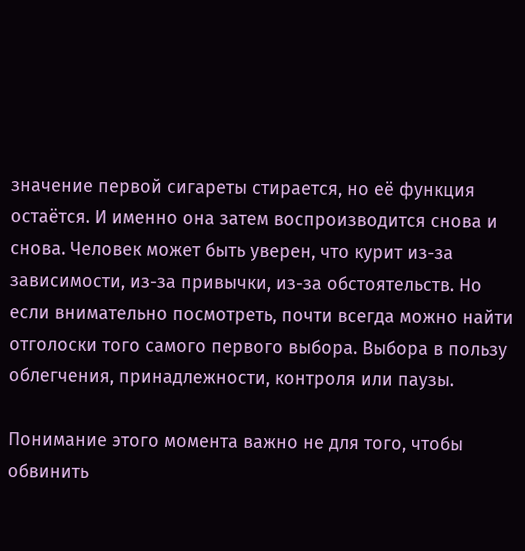значение первой сигареты стирается, но её функция остаётся. И именно она затем воспроизводится снова и снова. Человек может быть уверен, что курит из-за зависимости, из-за привычки, из-за обстоятельств. Но если внимательно посмотреть, почти всегда можно найти отголоски того самого первого выбора. Выбора в пользу облегчения, принадлежности, контроля или паузы.

Понимание этого момента важно не для того, чтобы обвинить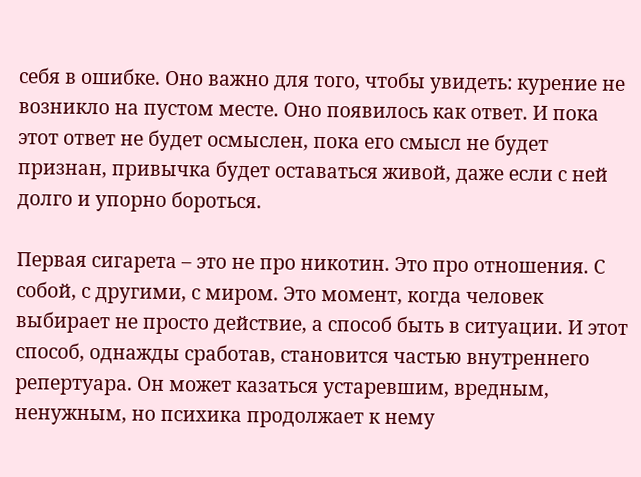себя в ошибке. Оно важно для того, чтобы увидеть: курение не возникло на пустом месте. Оно появилось как ответ. И пока этот ответ не будет осмыслен, пока его смысл не будет признан, привычка будет оставаться живой, даже если с ней долго и упорно бороться.

Первая сигарета – это не про никотин. Это про отношения. С собой, с другими, с миром. Это момент, когда человек выбирает не просто действие, а способ быть в ситуации. И этот способ, однажды сработав, становится частью внутреннего репертуара. Он может казаться устаревшим, вредным, ненужным, но психика продолжает к нему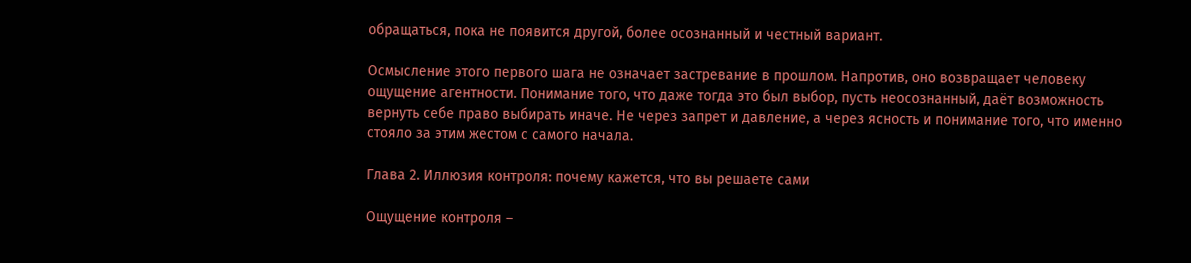обращаться, пока не появится другой, более осознанный и честный вариант.

Осмысление этого первого шага не означает застревание в прошлом. Напротив, оно возвращает человеку ощущение агентности. Понимание того, что даже тогда это был выбор, пусть неосознанный, даёт возможность вернуть себе право выбирать иначе. Не через запрет и давление, а через ясность и понимание того, что именно стояло за этим жестом с самого начала.

Глава 2. Иллюзия контроля: почему кажется, что вы решаете сами

Ощущение контроля –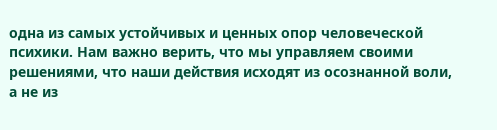одна из самых устойчивых и ценных опор человеческой психики. Нам важно верить, что мы управляем своими решениями, что наши действия исходят из осознанной воли, а не из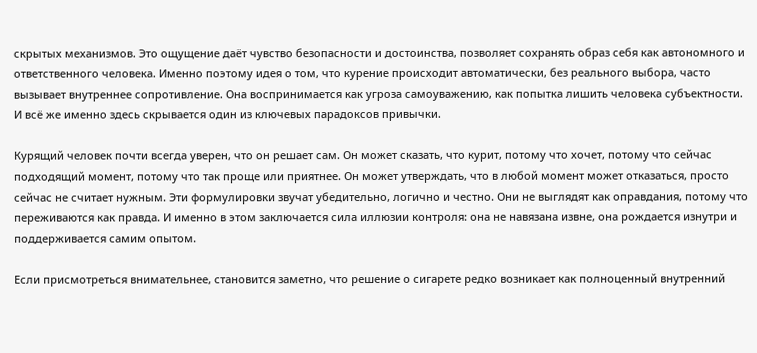скрытых механизмов. Это ощущение даёт чувство безопасности и достоинства, позволяет сохранять образ себя как автономного и ответственного человека. Именно поэтому идея о том, что курение происходит автоматически, без реального выбора, часто вызывает внутреннее сопротивление. Она воспринимается как угроза самоуважению, как попытка лишить человека субъектности. И всё же именно здесь скрывается один из ключевых парадоксов привычки.

Курящий человек почти всегда уверен, что он решает сам. Он может сказать, что курит, потому что хочет, потому что сейчас подходящий момент, потому что так проще или приятнее. Он может утверждать, что в любой момент может отказаться, просто сейчас не считает нужным. Эти формулировки звучат убедительно, логично и честно. Они не выглядят как оправдания, потому что переживаются как правда. И именно в этом заключается сила иллюзии контроля: она не навязана извне, она рождается изнутри и поддерживается самим опытом.

Если присмотреться внимательнее, становится заметно, что решение о сигарете редко возникает как полноценный внутренний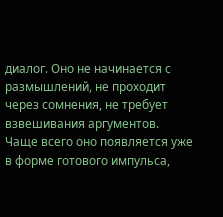диалог. Оно не начинается с размышлений, не проходит через сомнения, не требует взвешивания аргументов. Чаще всего оно появляется уже в форме готового импульса,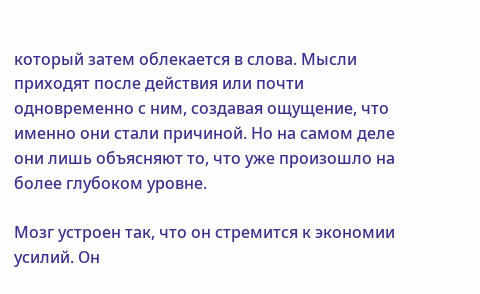который затем облекается в слова. Мысли приходят после действия или почти одновременно с ним, создавая ощущение, что именно они стали причиной. Но на самом деле они лишь объясняют то, что уже произошло на более глубоком уровне.

Мозг устроен так, что он стремится к экономии усилий. Он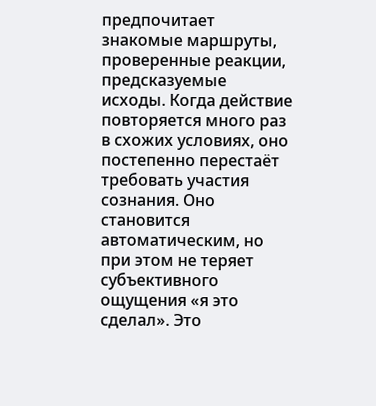предпочитает знакомые маршруты, проверенные реакции, предсказуемые исходы. Когда действие повторяется много раз в схожих условиях, оно постепенно перестаёт требовать участия сознания. Оно становится автоматическим, но при этом не теряет субъективного ощущения «я это сделал». Это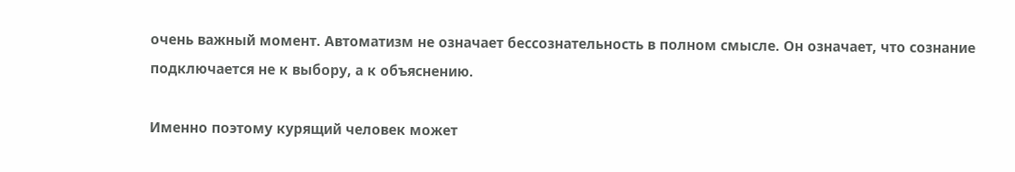очень важный момент. Автоматизм не означает бессознательность в полном смысле. Он означает, что сознание подключается не к выбору, а к объяснению.

Именно поэтому курящий человек может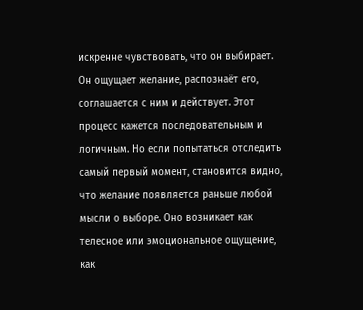искренне чувствовать, что он выбирает. Он ощущает желание, распознаёт его, соглашается с ним и действует. Этот процесс кажется последовательным и логичным. Но если попытаться отследить самый первый момент, становится видно, что желание появляется раньше любой мысли о выборе. Оно возникает как телесное или эмоциональное ощущение, как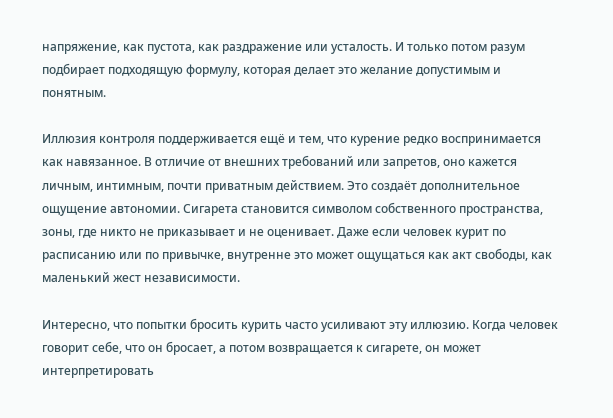напряжение, как пустота, как раздражение или усталость. И только потом разум подбирает подходящую формулу, которая делает это желание допустимым и понятным.

Иллюзия контроля поддерживается ещё и тем, что курение редко воспринимается как навязанное. В отличие от внешних требований или запретов, оно кажется личным, интимным, почти приватным действием. Это создаёт дополнительное ощущение автономии. Сигарета становится символом собственного пространства, зоны, где никто не приказывает и не оценивает. Даже если человек курит по расписанию или по привычке, внутренне это может ощущаться как акт свободы, как маленький жест независимости.

Интересно, что попытки бросить курить часто усиливают эту иллюзию. Когда человек говорит себе, что он бросает, а потом возвращается к сигарете, он может интерпретировать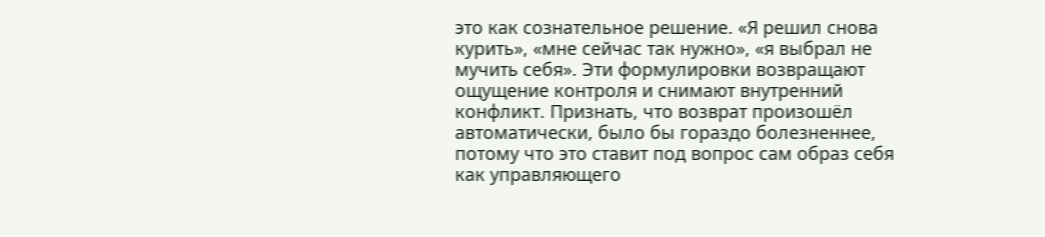это как сознательное решение. «Я решил снова курить», «мне сейчас так нужно», «я выбрал не мучить себя». Эти формулировки возвращают ощущение контроля и снимают внутренний конфликт. Признать, что возврат произошёл автоматически, было бы гораздо болезненнее, потому что это ставит под вопрос сам образ себя как управляющего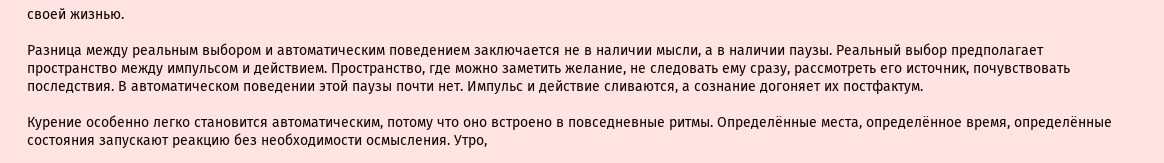своей жизнью.

Разница между реальным выбором и автоматическим поведением заключается не в наличии мысли, а в наличии паузы. Реальный выбор предполагает пространство между импульсом и действием. Пространство, где можно заметить желание, не следовать ему сразу, рассмотреть его источник, почувствовать последствия. В автоматическом поведении этой паузы почти нет. Импульс и действие сливаются, а сознание догоняет их постфактум.

Курение особенно легко становится автоматическим, потому что оно встроено в повседневные ритмы. Определённые места, определённое время, определённые состояния запускают реакцию без необходимости осмысления. Утро,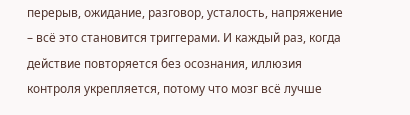перерыв, ожидание, разговор, усталость, напряжение – всё это становится триггерами. И каждый раз, когда действие повторяется без осознания, иллюзия контроля укрепляется, потому что мозг всё лучше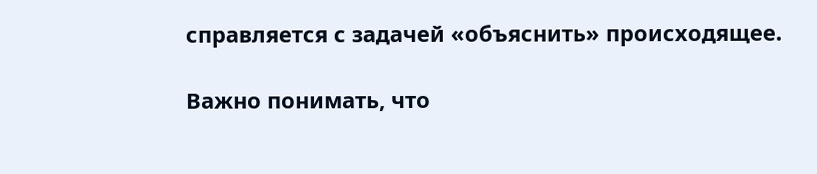справляется с задачей «объяснить» происходящее.

Важно понимать, что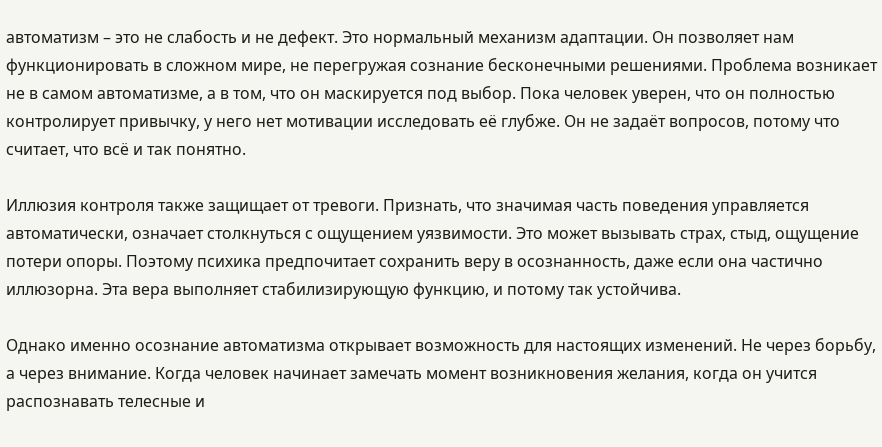автоматизм – это не слабость и не дефект. Это нормальный механизм адаптации. Он позволяет нам функционировать в сложном мире, не перегружая сознание бесконечными решениями. Проблема возникает не в самом автоматизме, а в том, что он маскируется под выбор. Пока человек уверен, что он полностью контролирует привычку, у него нет мотивации исследовать её глубже. Он не задаёт вопросов, потому что считает, что всё и так понятно.

Иллюзия контроля также защищает от тревоги. Признать, что значимая часть поведения управляется автоматически, означает столкнуться с ощущением уязвимости. Это может вызывать страх, стыд, ощущение потери опоры. Поэтому психика предпочитает сохранить веру в осознанность, даже если она частично иллюзорна. Эта вера выполняет стабилизирующую функцию, и потому так устойчива.

Однако именно осознание автоматизма открывает возможность для настоящих изменений. Не через борьбу, а через внимание. Когда человек начинает замечать момент возникновения желания, когда он учится распознавать телесные и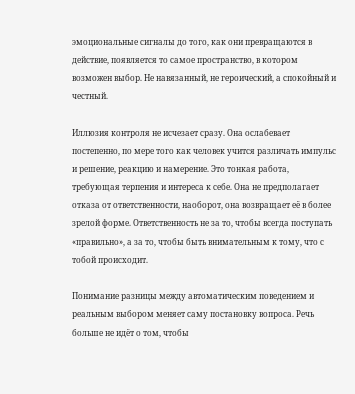эмоциональные сигналы до того, как они превращаются в действие, появляется то самое пространство, в котором возможен выбор. Не навязанный, не героический, а спокойный и честный.

Иллюзия контроля не исчезает сразу. Она ослабевает постепенно, по мере того как человек учится различать импульс и решение, реакцию и намерение. Это тонкая работа, требующая терпения и интереса к себе. Она не предполагает отказа от ответственности, наоборот, она возвращает её в более зрелой форме. Ответственность не за то, чтобы всегда поступать «правильно», а за то, чтобы быть внимательным к тому, что с тобой происходит.

Понимание разницы между автоматическим поведением и реальным выбором меняет саму постановку вопроса. Речь больше не идёт о том, чтобы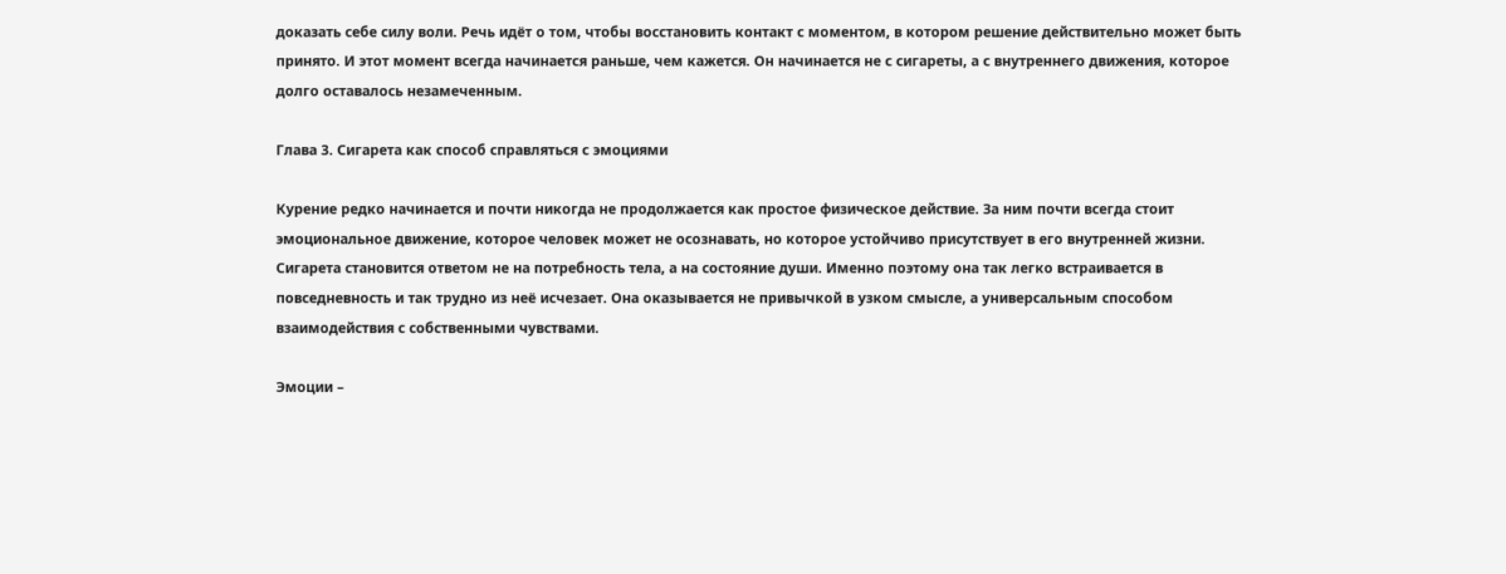доказать себе силу воли. Речь идёт о том, чтобы восстановить контакт с моментом, в котором решение действительно может быть принято. И этот момент всегда начинается раньше, чем кажется. Он начинается не с сигареты, а с внутреннего движения, которое долго оставалось незамеченным.

Глава 3. Сигарета как способ справляться с эмоциями

Курение редко начинается и почти никогда не продолжается как простое физическое действие. За ним почти всегда стоит эмоциональное движение, которое человек может не осознавать, но которое устойчиво присутствует в его внутренней жизни. Сигарета становится ответом не на потребность тела, а на состояние души. Именно поэтому она так легко встраивается в повседневность и так трудно из неё исчезает. Она оказывается не привычкой в узком смысле, а универсальным способом взаимодействия с собственными чувствами.

Эмоции –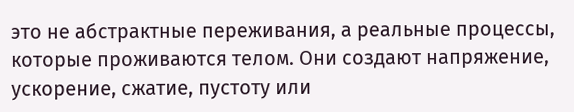это не абстрактные переживания, а реальные процессы, которые проживаются телом. Они создают напряжение, ускорение, сжатие, пустоту или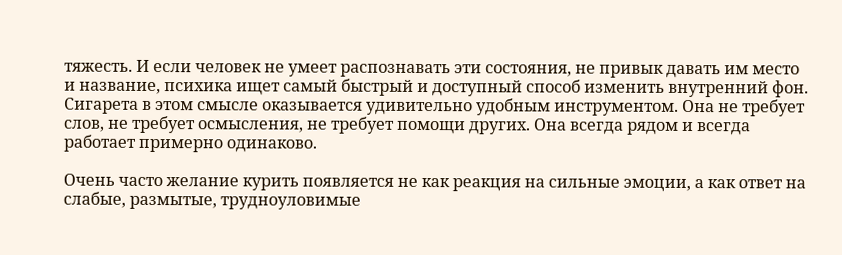тяжесть. И если человек не умеет распознавать эти состояния, не привык давать им место и название, психика ищет самый быстрый и доступный способ изменить внутренний фон. Сигарета в этом смысле оказывается удивительно удобным инструментом. Она не требует слов, не требует осмысления, не требует помощи других. Она всегда рядом и всегда работает примерно одинаково.

Очень часто желание курить появляется не как реакция на сильные эмоции, а как ответ на слабые, размытые, трудноуловимые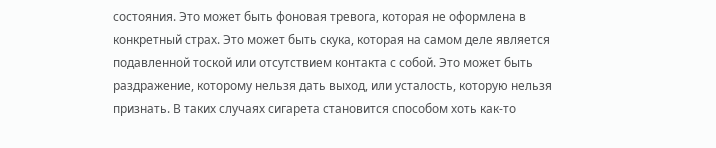состояния. Это может быть фоновая тревога, которая не оформлена в конкретный страх. Это может быть скука, которая на самом деле является подавленной тоской или отсутствием контакта с собой. Это может быть раздражение, которому нельзя дать выход, или усталость, которую нельзя признать. В таких случаях сигарета становится способом хоть как-то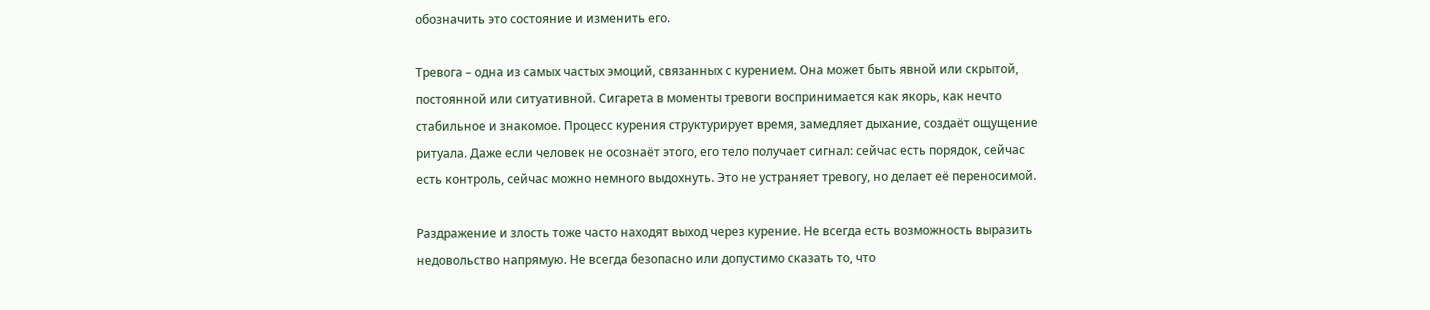обозначить это состояние и изменить его.

Тревога – одна из самых частых эмоций, связанных с курением. Она может быть явной или скрытой, постоянной или ситуативной. Сигарета в моменты тревоги воспринимается как якорь, как нечто стабильное и знакомое. Процесс курения структурирует время, замедляет дыхание, создаёт ощущение ритуала. Даже если человек не осознаёт этого, его тело получает сигнал: сейчас есть порядок, сейчас есть контроль, сейчас можно немного выдохнуть. Это не устраняет тревогу, но делает её переносимой.

Раздражение и злость тоже часто находят выход через курение. Не всегда есть возможность выразить недовольство напрямую. Не всегда безопасно или допустимо сказать то, что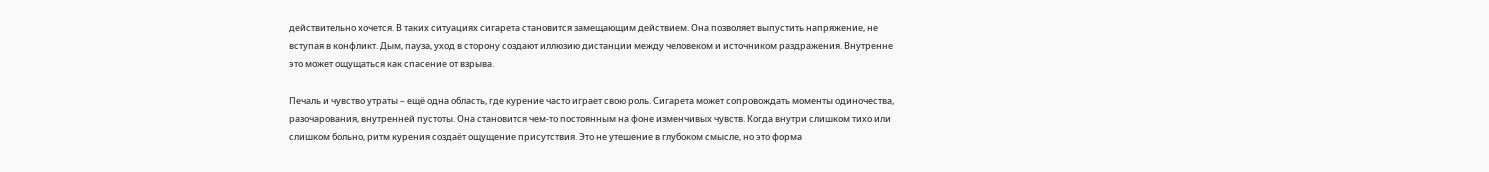действительно хочется. В таких ситуациях сигарета становится замещающим действием. Она позволяет выпустить напряжение, не вступая в конфликт. Дым, пауза, уход в сторону создают иллюзию дистанции между человеком и источником раздражения. Внутренне это может ощущаться как спасение от взрыва.

Печаль и чувство утраты – ещё одна область, где курение часто играет свою роль. Сигарета может сопровождать моменты одиночества, разочарования, внутренней пустоты. Она становится чем-то постоянным на фоне изменчивых чувств. Когда внутри слишком тихо или слишком больно, ритм курения создаёт ощущение присутствия. Это не утешение в глубоком смысле, но это форма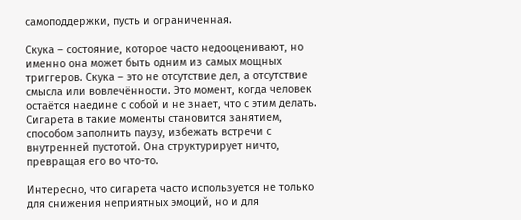самоподдержки, пусть и ограниченная.

Скука – состояние, которое часто недооценивают, но именно она может быть одним из самых мощных триггеров. Скука – это не отсутствие дел, а отсутствие смысла или вовлечённости. Это момент, когда человек остаётся наедине с собой и не знает, что с этим делать. Сигарета в такие моменты становится занятием, способом заполнить паузу, избежать встречи с внутренней пустотой. Она структурирует ничто, превращая его во что-то.

Интересно, что сигарета часто используется не только для снижения неприятных эмоций, но и для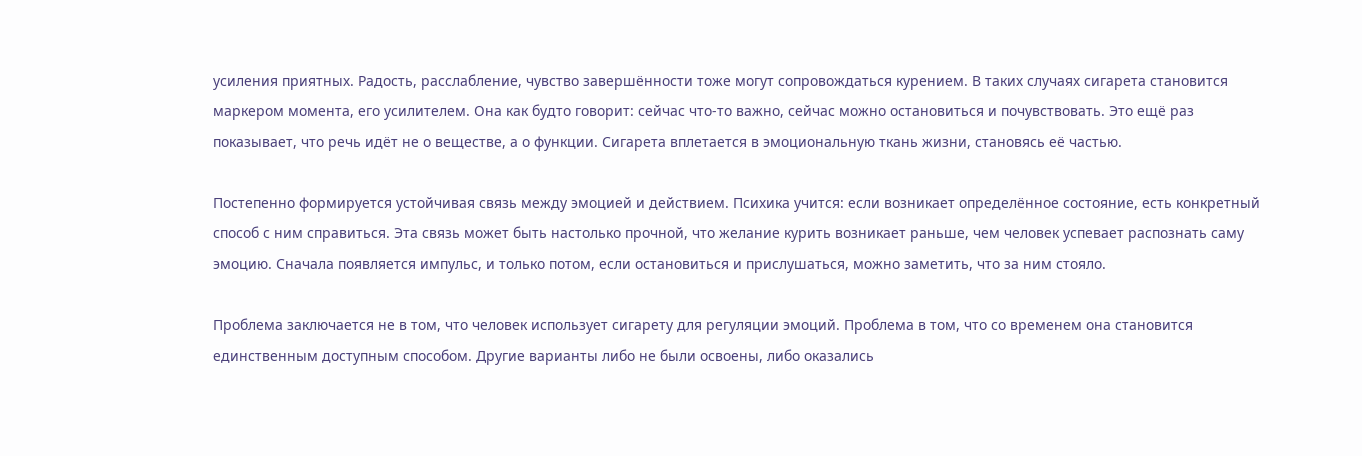усиления приятных. Радость, расслабление, чувство завершённости тоже могут сопровождаться курением. В таких случаях сигарета становится маркером момента, его усилителем. Она как будто говорит: сейчас что-то важно, сейчас можно остановиться и почувствовать. Это ещё раз показывает, что речь идёт не о веществе, а о функции. Сигарета вплетается в эмоциональную ткань жизни, становясь её частью.

Постепенно формируется устойчивая связь между эмоцией и действием. Психика учится: если возникает определённое состояние, есть конкретный способ с ним справиться. Эта связь может быть настолько прочной, что желание курить возникает раньше, чем человек успевает распознать саму эмоцию. Сначала появляется импульс, и только потом, если остановиться и прислушаться, можно заметить, что за ним стояло.

Проблема заключается не в том, что человек использует сигарету для регуляции эмоций. Проблема в том, что со временем она становится единственным доступным способом. Другие варианты либо не были освоены, либо оказались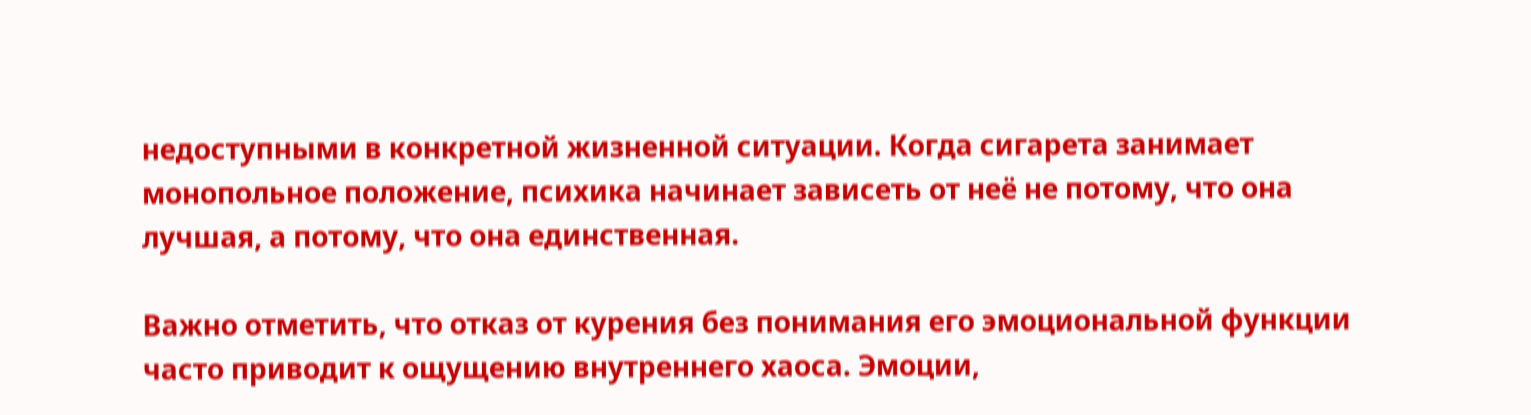недоступными в конкретной жизненной ситуации. Когда сигарета занимает монопольное положение, психика начинает зависеть от неё не потому, что она лучшая, а потому, что она единственная.

Важно отметить, что отказ от курения без понимания его эмоциональной функции часто приводит к ощущению внутреннего хаоса. Эмоции,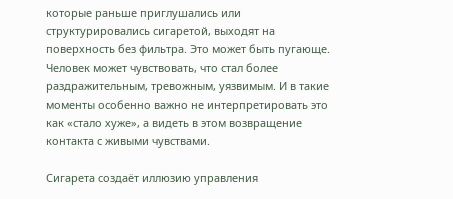которые раньше приглушались или структурировались сигаретой, выходят на поверхность без фильтра. Это может быть пугающе. Человек может чувствовать, что стал более раздражительным, тревожным, уязвимым. И в такие моменты особенно важно не интерпретировать это как «стало хуже», а видеть в этом возвращение контакта с живыми чувствами.

Сигарета создаёт иллюзию управления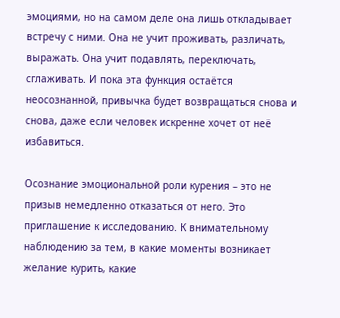эмоциями, но на самом деле она лишь откладывает встречу с ними. Она не учит проживать, различать, выражать. Она учит подавлять, переключать, сглаживать. И пока эта функция остаётся неосознанной, привычка будет возвращаться снова и снова, даже если человек искренне хочет от неё избавиться.

Осознание эмоциональной роли курения – это не призыв немедленно отказаться от него. Это приглашение к исследованию. К внимательному наблюдению за тем, в какие моменты возникает желание курить, какие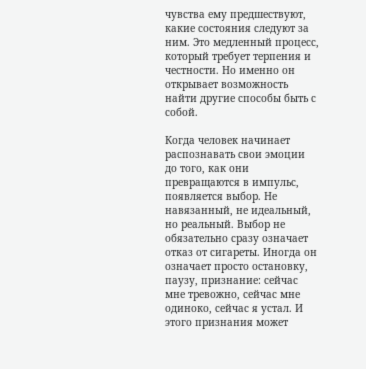чувства ему предшествуют, какие состояния следуют за ним. Это медленный процесс, который требует терпения и честности. Но именно он открывает возможность найти другие способы быть с собой.

Когда человек начинает распознавать свои эмоции до того, как они превращаются в импульс, появляется выбор. Не навязанный, не идеальный, но реальный. Выбор не обязательно сразу означает отказ от сигареты. Иногда он означает просто остановку, паузу, признание: сейчас мне тревожно, сейчас мне одиноко, сейчас я устал. И этого признания может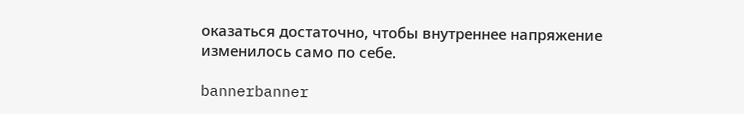оказаться достаточно, чтобы внутреннее напряжение изменилось само по себе.

bannerbanner